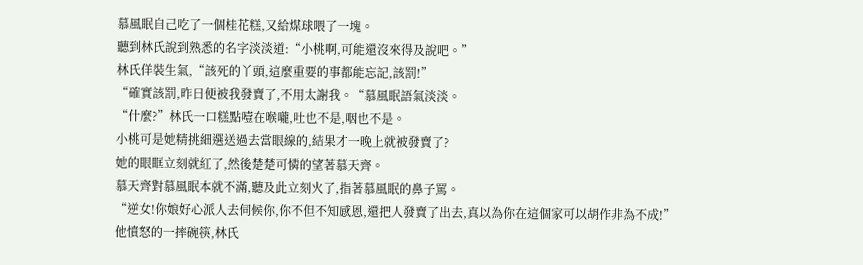慕風眠自己吃了一個桂花糕,又給煤球喂了一塊。
聽到林氏說到熟悉的名字淡淡道:“小桃啊,可能還沒來得及說吧。”
林氏佯裝生氣,“該死的丫頭,這麼重要的事都能忘記,該罰!”
“確實該罰,昨日便被我發賣了,不用太謝我。“慕風眠語氣淡淡。
“什麼?”林氏一口糕點噎在喉嚨,吐也不是,咽也不是。
小桃可是她精挑細選送過去當眼線的,結果才一晚上就被發賣了?
她的眼眶立刻就紅了,然後楚楚可憐的望著慕天齊。
慕天齊對慕風眠本就不滿,聽及此立刻火了,指著慕風眠的鼻子罵。
“逆女!你娘好心派人去伺候你,你不但不知感恩,還把人發賣了出去,真以為你在這個家可以胡作非為不成!”
他憤怒的一摔碗筷,林氏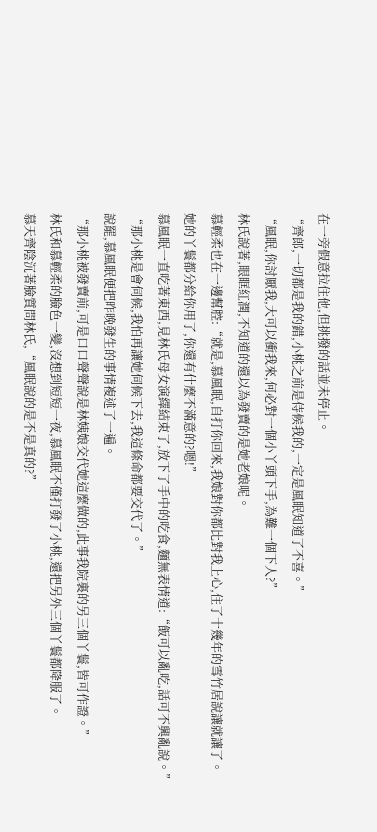在一旁假意拉住他,但挑撥的話並未停止。
“齊郎,一切都是我的錯,小桃之前是侍候我的,一定是風眠知道了不喜。”
“風眠,你討厭我,大可以衝我來,何必對一個小丫頭下手,為難一個下人?”
林氏說著,眼眶紅潤,不知道的還以為發賣的是她老娘呢。
慕輕柔也在一邊幫腔:“就是,慕風眠,自打你回來,我娘對你都比對我上心,住了十幾年的雪竹居說讓就讓了。
她的丫鬟都分給你用了,你還有什麼不滿意的?嗯!”
慕風眠一直吃著東西,見林氏母女演繹結束了,放下了手中的吃食,麵無表情道:“飯可以亂吃,話可不興亂說。”
“那小桃是會伺候,我怕再讓她伺候下去,我這條命都要交代了。”
說罷,慕風眠便把昨晚發生的事情複述了一遍。
“那小桃被發賣前,可是口口聲聲說是林姨娘交代她這麼做的,此事我院裏的另三個丫鬟,皆可作證。”
林氏和慕輕柔的臉色一變,沒想到短短一夜,慕風眠不僅打發了小桃,還把另外三個丫鬟都降服了。
慕天齊陰沉著臉質問林氏,“風眠說的是不是真的?”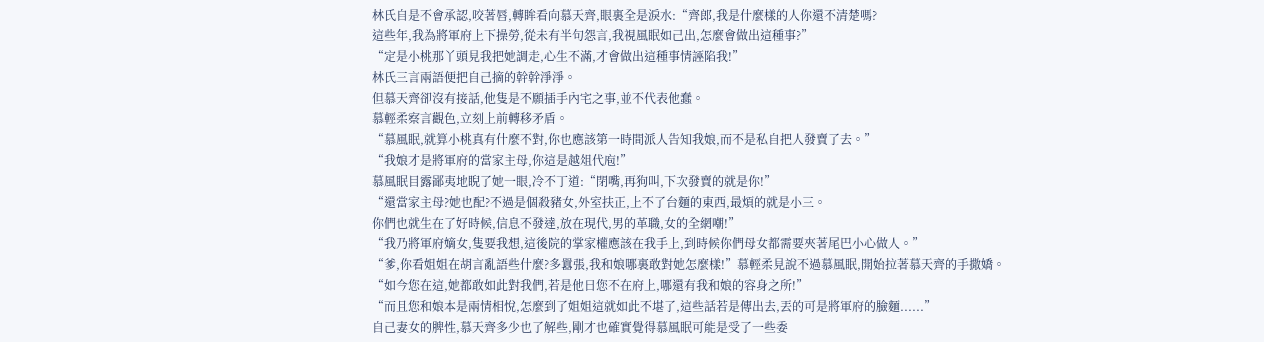林氏自是不會承認,咬著唇,轉眸看向慕天齊,眼裏全是淚水:“齊郎,我是什麼樣的人你還不清楚嗎?
這些年,我為將軍府上下操勞,從未有半句怨言,我視風眠如己出,怎麼會做出這種事?”
“定是小桃那丫頭見我把她調走,心生不滿,才會做出這種事情誣陷我!”
林氏三言兩語便把自己摘的幹幹淨淨。
但慕天齊卻沒有接話,他隻是不願插手內宅之事,並不代表他蠢。
慕輕柔察言觀色,立刻上前轉移矛盾。
“慕風眠,就算小桃真有什麼不對,你也應該第一時間派人告知我娘,而不是私自把人發賣了去。”
“我娘才是將軍府的當家主母,你這是越俎代庖!”
慕風眠目露鄙夷地睨了她一眼,冷不丁道:“閉嘴,再狗叫,下次發賣的就是你!”
“還當家主母?她也配?不過是個殺豬女,外室扶正,上不了台麵的東西,最煩的就是小三。
你們也就生在了好時候,信息不發達,放在現代,男的革職,女的全網嘲!”
“我乃將軍府嫡女,隻要我想,這後院的掌家權應該在我手上,到時候你們母女都需要夾著尾巴小心做人。”
“爹,你看姐姐在胡言亂語些什麼?多囂張,我和娘哪裏敢對她怎麼樣!”慕輕柔見說不過慕風眠,開始拉著慕天齊的手撒嬌。
“如今您在這,她都敢如此對我們,若是他日您不在府上,哪還有我和娘的容身之所!”
“而且您和娘本是兩情相悅,怎麼到了姐姐這就如此不堪了,這些話若是傳出去,丟的可是將軍府的臉麵......”
自己妻女的脾性,慕天齊多少也了解些,剛才也確實覺得慕風眠可能是受了一些委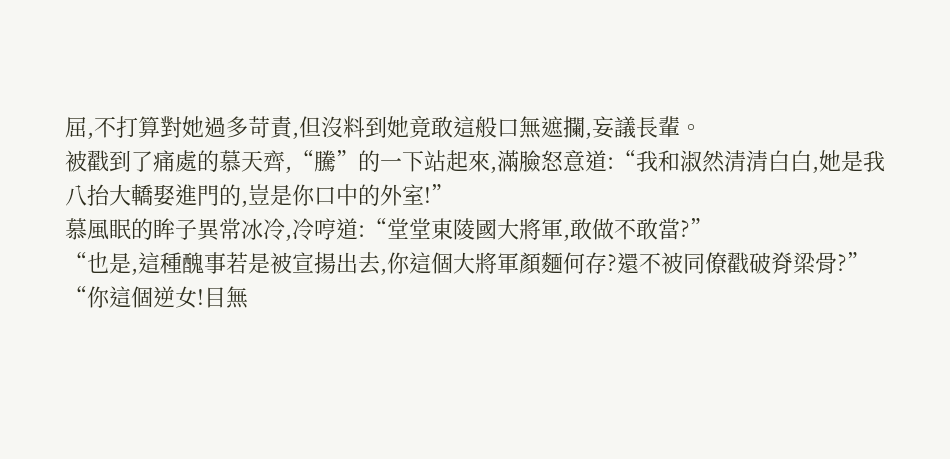屈,不打算對她過多苛責,但沒料到她竟敢這般口無遮攔,妄議長輩。
被戳到了痛處的慕天齊,“騰”的一下站起來,滿臉怒意道:“我和淑然清清白白,她是我八抬大轎娶進門的,豈是你口中的外室!”
慕風眠的眸子異常冰冷,冷哼道:“堂堂東陵國大將軍,敢做不敢當?”
“也是,這種醜事若是被宣揚出去,你這個大將軍顏麵何存?還不被同僚戳破脊梁骨?”
“你這個逆女!目無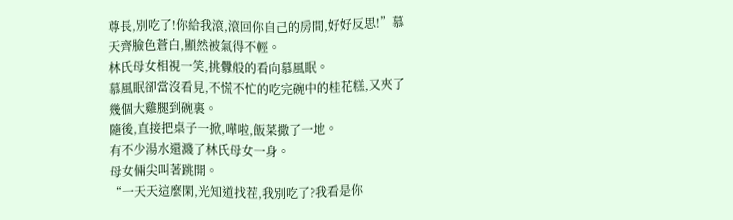尊長,別吃了!你給我滾,滾回你自己的房間,好好反思!”慕天齊臉色蒼白,顯然被氣得不輕。
林氏母女相視一笑,挑釁般的看向慕風眠。
慕風眠卻當沒看見,不慌不忙的吃完碗中的桂花糕,又夾了幾個大雞腿到碗裏。
隨後,直接把桌子一掀,嘩啦,飯菜撒了一地。
有不少湯水還濺了林氏母女一身。
母女倆尖叫著跳開。
“一天天這麼閑,光知道找茬,我別吃了?我看是你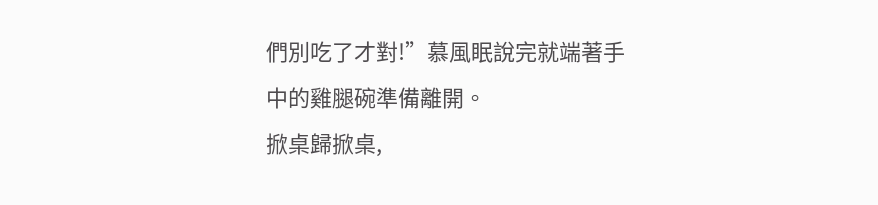們別吃了才對!”慕風眠說完就端著手中的雞腿碗準備離開。
掀桌歸掀桌,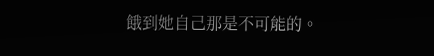餓到她自己那是不可能的。